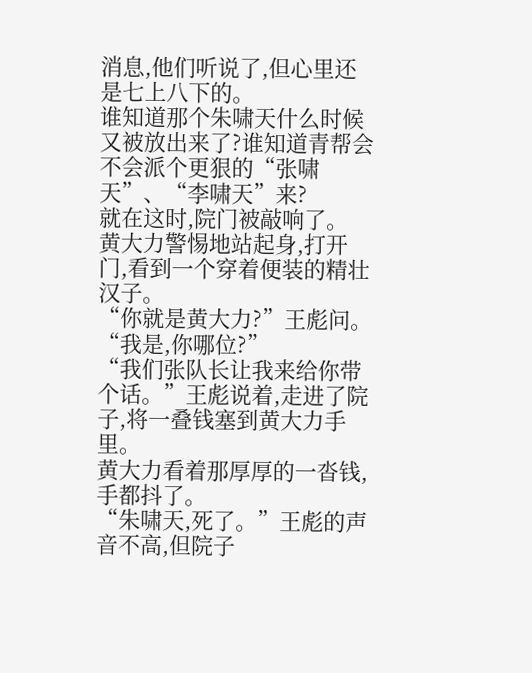消息,他们听说了,但心里还是七上八下的。
谁知道那个朱啸天什么时候又被放出来了?谁知道青帮会不会派个更狠的“张啸天”、“李啸天”来?
就在这时,院门被敲响了。
黄大力警惕地站起身,打开门,看到一个穿着便装的精壮汉子。
“你就是黄大力?”王彪问。
“我是,你哪位?”
“我们张队长让我来给你带个话。”王彪说着,走进了院子,将一叠钱塞到黄大力手里。
黄大力看着那厚厚的一沓钱,手都抖了。
“朱啸天,死了。”王彪的声音不高,但院子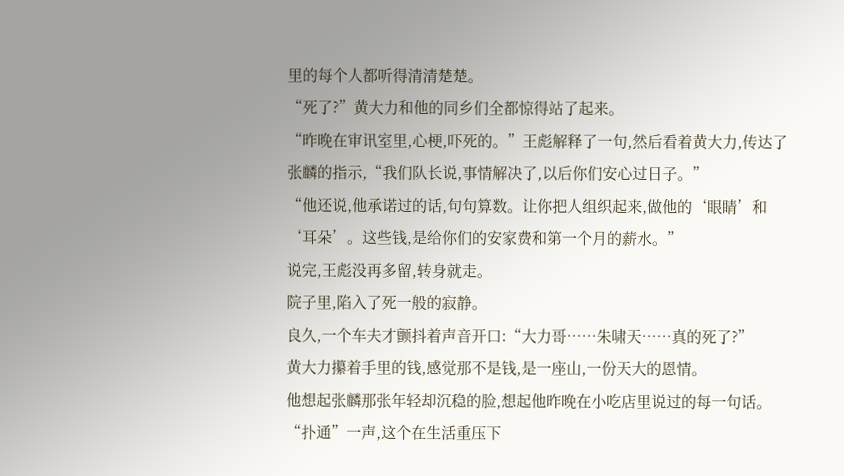里的每个人都听得清清楚楚。
“死了?”黄大力和他的同乡们全都惊得站了起来。
“昨晚在审讯室里,心梗,吓死的。”王彪解释了一句,然后看着黄大力,传达了张麟的指示,“我们队长说,事情解决了,以后你们安心过日子。”
“他还说,他承诺过的话,句句算数。让你把人组织起来,做他的‘眼睛’和‘耳朵’。这些钱,是给你们的安家费和第一个月的薪水。”
说完,王彪没再多留,转身就走。
院子里,陷入了死一般的寂静。
良久,一个车夫才颤抖着声音开口:“大力哥……朱啸天……真的死了?”
黄大力攥着手里的钱,感觉那不是钱,是一座山,一份天大的恩情。
他想起张麟那张年轻却沉稳的脸,想起他昨晚在小吃店里说过的每一句话。
“扑通”一声,这个在生活重压下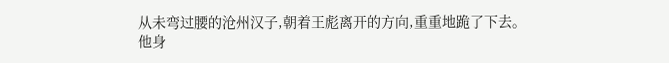从未弯过腰的沧州汉子,朝着王彪离开的方向,重重地跪了下去。
他身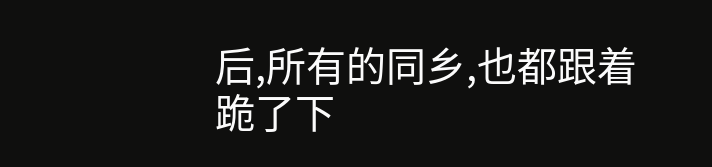后,所有的同乡,也都跟着跪了下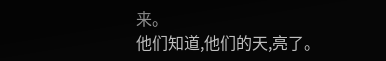来。
他们知道,他们的天,亮了。